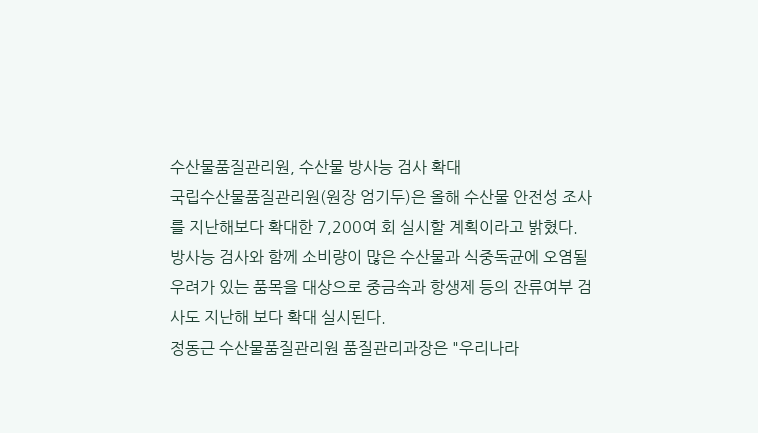수산물품질관리원, 수산물 방사능 검사 확대
국립수산물품질관리원(원장 엄기두)은 올해 수산물 안전성 조사를 지난해보다 확대한 7,200여 회 실시할 계획이라고 밝혔다.
방사능 검사와 함께 소비량이 많은 수산물과 식중독균에 오염될 우려가 있는 품목을 대상으로 중금속과 항생제 등의 잔류여부 검사도 지난해 보다 확대 실시된다.
정동근 수산물품질관리원 품질관리과장은 "우리나라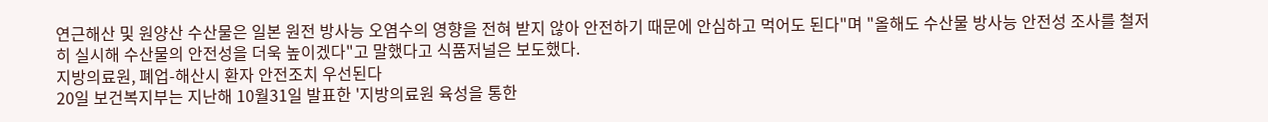연근해산 및 원양산 수산물은 일본 원전 방사능 오염수의 영향을 전혀 받지 않아 안전하기 때문에 안심하고 먹어도 된다"며 "올해도 수산물 방사능 안전성 조사를 철저히 실시해 수산물의 안전성을 더욱 높이겠다"고 말했다고 식품저널은 보도했다.
지방의료원, 폐업-해산시 환자 안전조치 우선된다
20일 보건복지부는 지난해 10월31일 발표한 '지방의료원 육성을 통한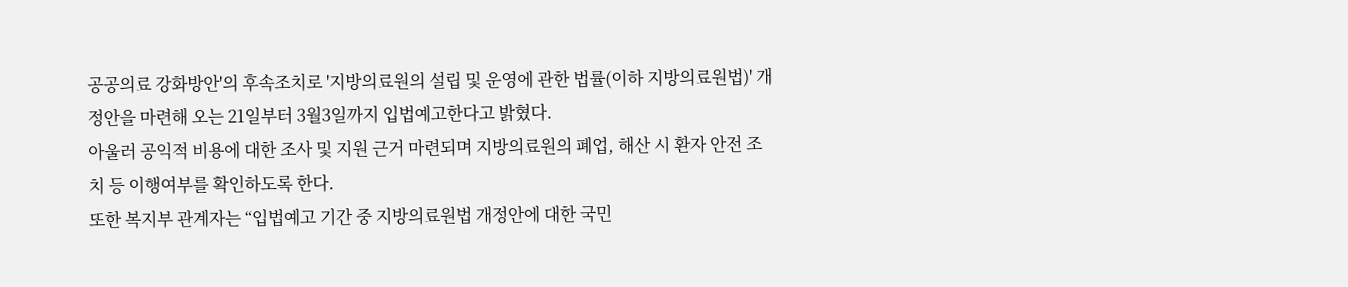공공의료 강화방안'의 후속조치로 '지방의료원의 설립 및 운영에 관한 법률(이하 지방의료원법)' 개정안을 마련해 오는 21일부터 3월3일까지 입법예고한다고 밝혔다.
아울러 공익적 비용에 대한 조사 및 지원 근거 마련되며 지방의료원의 폐업, 해산 시 환자 안전 조치 등 이행여부를 확인하도록 한다.
또한 복지부 관계자는 “입법예고 기간 중 지방의료원법 개정안에 대한 국민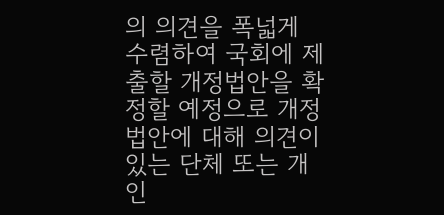의 의견을 폭넓게 수렴하여 국회에 제출할 개정법안을 확정할 예정으로 개정 법안에 대해 의견이 있는 단체 또는 개인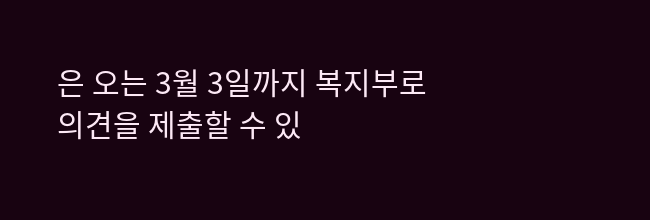은 오는 3월 3일까지 복지부로 의견을 제출할 수 있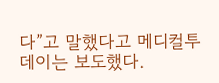다”고 말했다고 메디컬투데이는 보도했다.